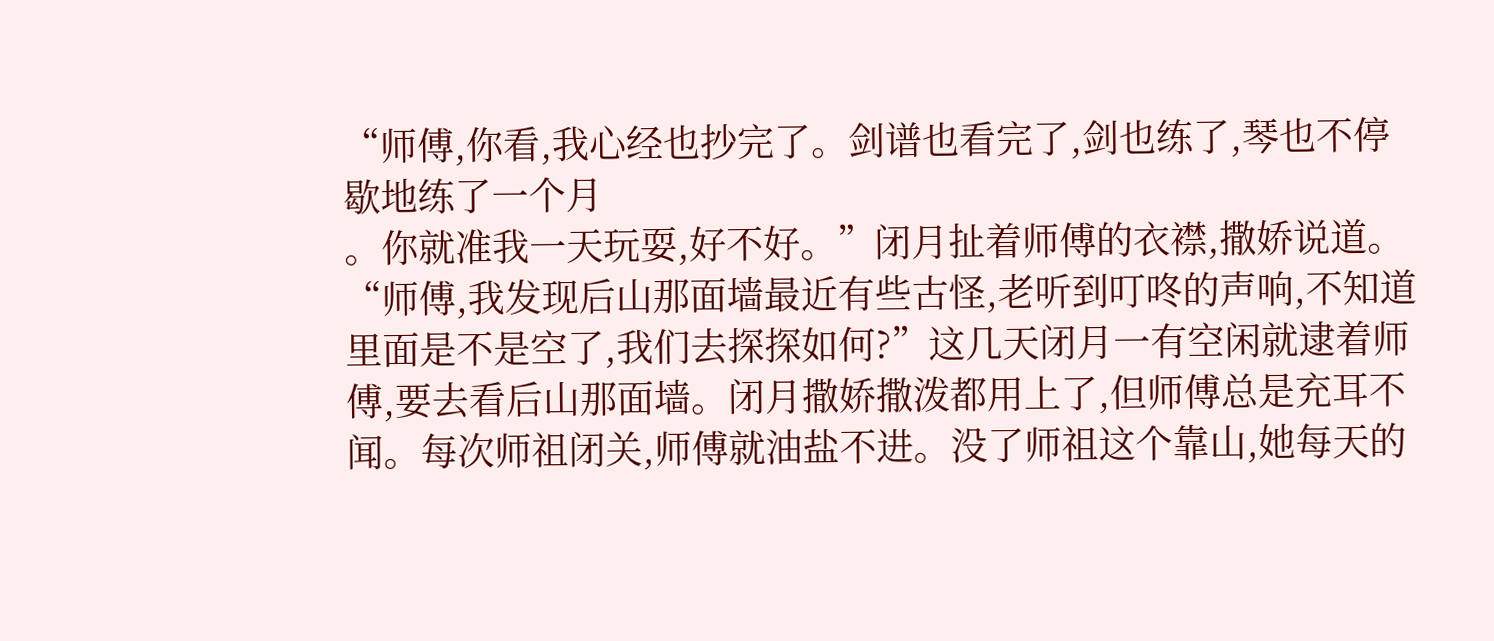“师傅,你看,我心经也抄完了。剑谱也看完了,剑也练了,琴也不停歇地练了一个月
。你就准我一天玩耍,好不好。”闭月扯着师傅的衣襟,撒娇说道。
“师傅,我发现后山那面墙最近有些古怪,老听到叮咚的声响,不知道里面是不是空了,我们去探探如何?”这几天闭月一有空闲就逮着师傅,要去看后山那面墙。闭月撒娇撒泼都用上了,但师傅总是充耳不闻。每次师祖闭关,师傅就油盐不进。没了师祖这个靠山,她每天的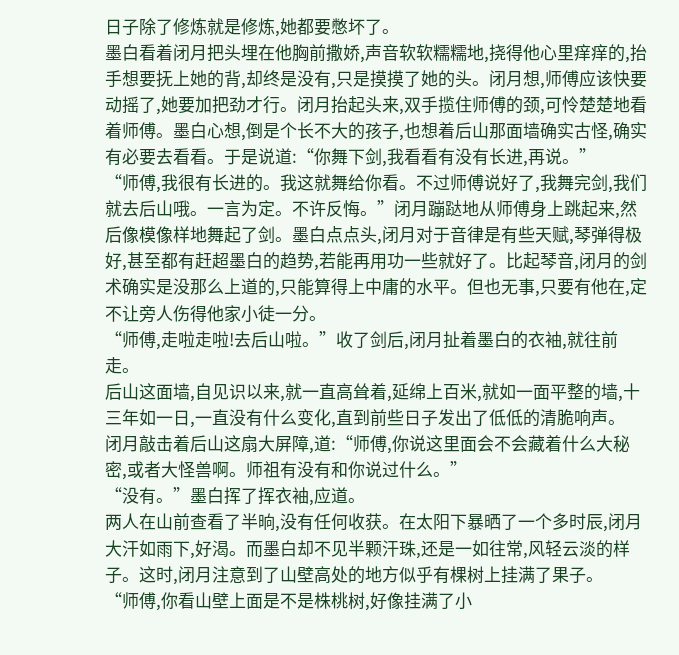日子除了修炼就是修炼,她都要憋坏了。
墨白看着闭月把头埋在他胸前撒娇,声音软软糯糯地,挠得他心里痒痒的,抬手想要抚上她的背,却终是没有,只是摸摸了她的头。闭月想,师傅应该快要动摇了,她要加把劲才行。闭月抬起头来,双手揽住师傅的颈,可怜楚楚地看着师傅。墨白心想,倒是个长不大的孩子,也想着后山那面墙确实古怪,确实有必要去看看。于是说道:“你舞下剑,我看看有没有长进,再说。”
“师傅,我很有长进的。我这就舞给你看。不过师傅说好了,我舞完剑,我们就去后山哦。一言为定。不许反悔。”闭月蹦跶地从师傅身上跳起来,然后像模像样地舞起了剑。墨白点点头,闭月对于音律是有些天赋,琴弹得极好,甚至都有赶超墨白的趋势,若能再用功一些就好了。比起琴音,闭月的剑术确实是没那么上道的,只能算得上中庸的水平。但也无事,只要有他在,定不让旁人伤得他家小徒一分。
“师傅,走啦走啦!去后山啦。”收了剑后,闭月扯着墨白的衣袖,就往前走。
后山这面墙,自见识以来,就一直高耸着,延绵上百米,就如一面平整的墙,十三年如一日,一直没有什么变化,直到前些日子发出了低低的清脆响声。
闭月敲击着后山这扇大屏障,道:“师傅,你说这里面会不会藏着什么大秘密,或者大怪兽啊。师祖有没有和你说过什么。”
“没有。”墨白挥了挥衣袖,应道。
两人在山前查看了半晌,没有任何收获。在太阳下暴晒了一个多时辰,闭月大汗如雨下,好渴。而墨白却不见半颗汗珠,还是一如往常,风轻云淡的样子。这时,闭月注意到了山壁高处的地方似乎有棵树上挂满了果子。
“师傅,你看山壁上面是不是株桃树,好像挂满了小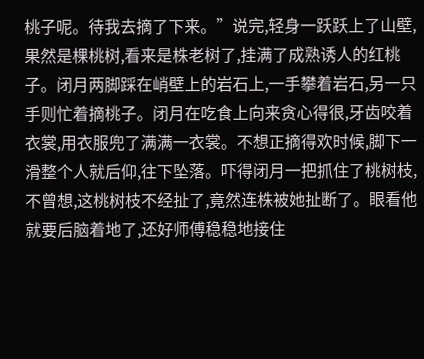桃子呢。待我去摘了下来。”说完,轻身一跃跃上了山壁,果然是棵桃树,看来是株老树了,挂满了成熟诱人的红桃子。闭月两脚踩在峭壁上的岩石上,一手攀着岩石,另一只手则忙着摘桃子。闭月在吃食上向来贪心得很,牙齿咬着衣裳,用衣服兜了满满一衣裳。不想正摘得欢时候,脚下一滑整个人就后仰,往下坠落。吓得闭月一把抓住了桃树枝,不曾想,这桃树枝不经扯了,竟然连株被她扯断了。眼看他就要后脑着地了,还好师傅稳稳地接住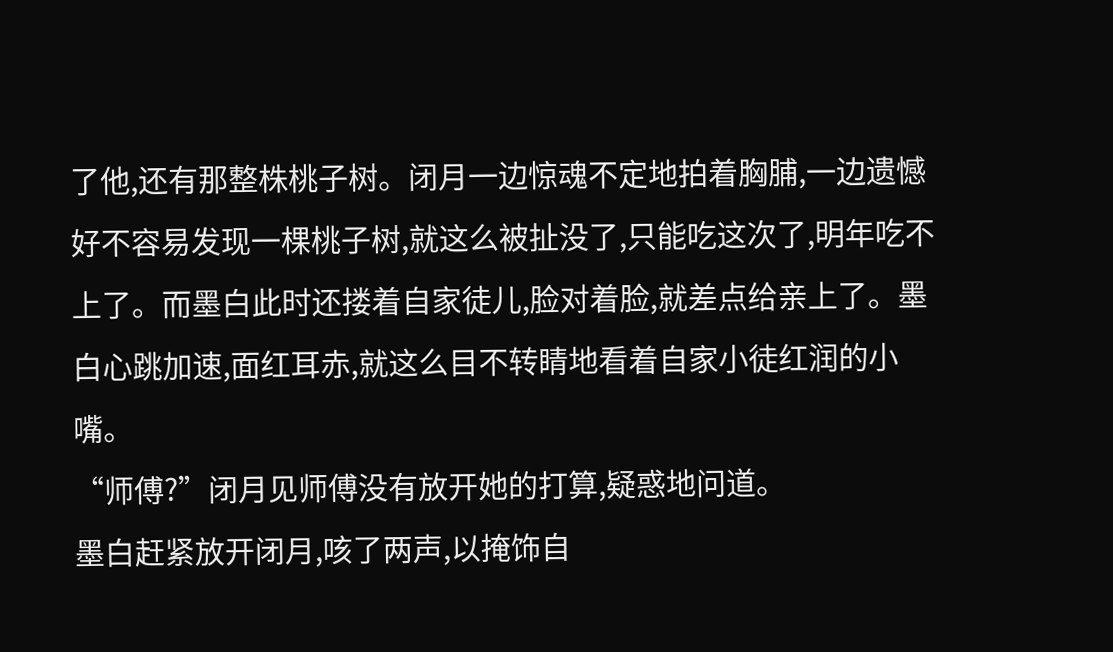了他,还有那整株桃子树。闭月一边惊魂不定地拍着胸脯,一边遗憾好不容易发现一棵桃子树,就这么被扯没了,只能吃这次了,明年吃不上了。而墨白此时还搂着自家徒儿,脸对着脸,就差点给亲上了。墨白心跳加速,面红耳赤,就这么目不转睛地看着自家小徒红润的小嘴。
“师傅?”闭月见师傅没有放开她的打算,疑惑地问道。
墨白赶紧放开闭月,咳了两声,以掩饰自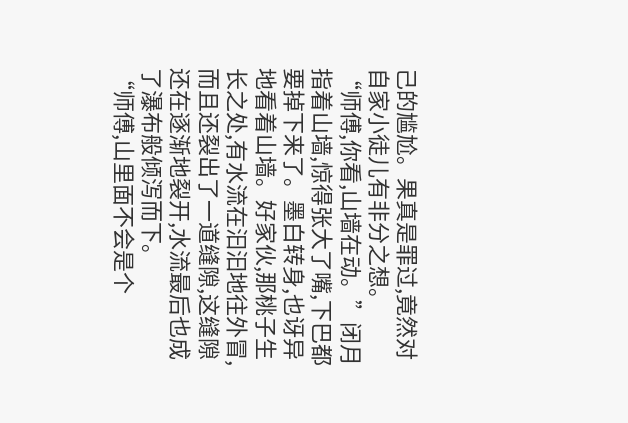己的尴尬。果真是罪过,竟然对自家小徒儿有非分之想。
“师傅,你看,山墙在动。”闭月指着山墙,惊得张大了嘴,下巴都要掉下来了。墨白转身,也讶异地看着山墙。好家伙,那桃子生长之处,有水流在汩汩地往外冒,而且还裂出了一道缝隙,这缝隙还在逐渐地裂开,水流最后也成了瀑布般倾泻而下。
“师傅,山里面不会是个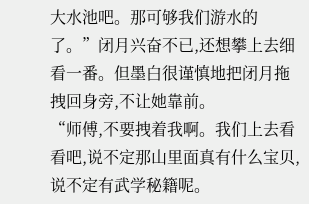大水池吧。那可够我们游水的了。”闭月兴奋不已,还想攀上去细看一番。但墨白很谨慎地把闭月拖拽回身旁,不让她靠前。
“师傅,不要拽着我啊。我们上去看看吧,说不定那山里面真有什么宝贝,说不定有武学秘籍呢。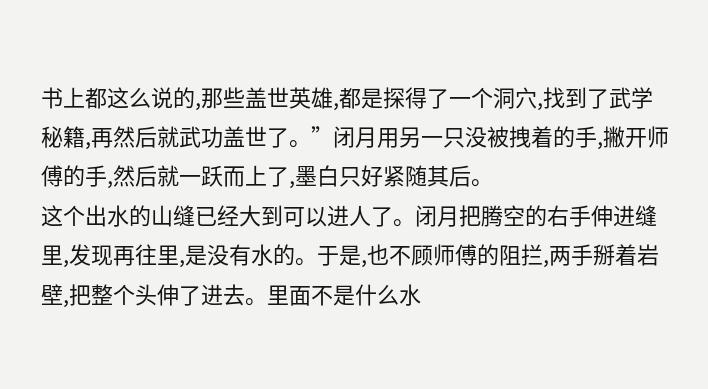书上都这么说的,那些盖世英雄,都是探得了一个洞穴,找到了武学秘籍,再然后就武功盖世了。”闭月用另一只没被拽着的手,撇开师傅的手,然后就一跃而上了,墨白只好紧随其后。
这个出水的山缝已经大到可以进人了。闭月把腾空的右手伸进缝里,发现再往里,是没有水的。于是,也不顾师傅的阻拦,两手掰着岩壁,把整个头伸了进去。里面不是什么水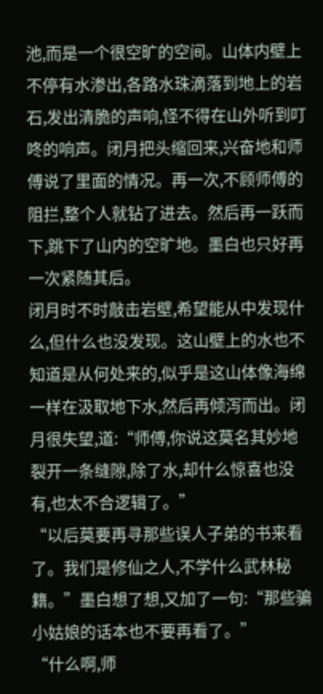池,而是一个很空旷的空间。山体内壁上不停有水渗出,各路水珠滴落到地上的岩石,发出清脆的声响,怪不得在山外听到叮咚的响声。闭月把头缩回来,兴奋地和师傅说了里面的情况。再一次,不顾师傅的阻拦,整个人就钻了进去。然后再一跃而下,跳下了山内的空旷地。墨白也只好再一次紧随其后。
闭月时不时敲击岩壁,希望能从中发现什么,但什么也没发现。这山壁上的水也不知道是从何处来的,似乎是这山体像海绵一样在汲取地下水,然后再倾泻而出。闭月很失望,道:“师傅,你说这莫名其妙地裂开一条缝隙,除了水,却什么惊喜也没有,也太不合逻辑了。”
“以后莫要再寻那些误人子弟的书来看了。我们是修仙之人,不学什么武林秘籍。”墨白想了想,又加了一句:“那些骗小姑娘的话本也不要再看了。”
“什么啊,师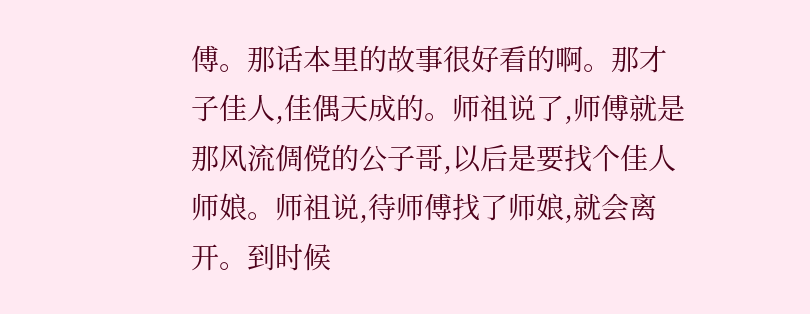傅。那话本里的故事很好看的啊。那才子佳人,佳偶天成的。师祖说了,师傅就是那风流倜傥的公子哥,以后是要找个佳人师娘。师祖说,待师傅找了师娘,就会离开。到时候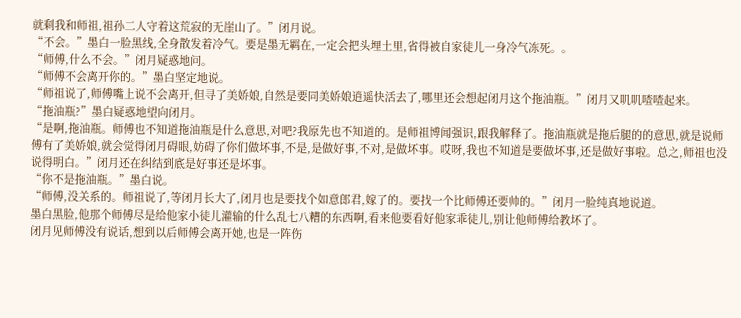就剩我和师祖,祖孙二人守着这荒寂的无崖山了。”闭月说。
“不会。”墨白一脸黑线,全身散发着冷气。要是墨无羁在,一定会把头埋土里,省得被自家徒儿一身冷气冻死。。
“师傅,什么不会。”闭月疑惑地问。
“师傅不会离开你的。”墨白坚定地说。
“师祖说了,师傅嘴上说不会离开,但寻了美娇娘,自然是要同美娇娘逍遥快活去了,哪里还会想起闭月这个拖油瓶。”闭月又叽叽喳喳起来。
“拖油瓶?”墨白疑惑地望向闭月。
“是啊,拖油瓶。师傅也不知道拖油瓶是什么意思,对吧?我原先也不知道的。是师祖博闻强识,跟我解释了。拖油瓶就是拖后腿的的意思,就是说师傅有了美娇娘,就会觉得闭月碍眼,妨碍了你们做坏事,不是,是做好事,不对,是做坏事。哎呀,我也不知道是要做坏事,还是做好事啦。总之,师祖也没说得明白。”闭月还在纠结到底是好事还是坏事。
“你不是拖油瓶。”墨白说。
“师傅,没关系的。师祖说了,等闭月长大了,闭月也是要找个如意郎君,嫁了的。要找一个比师傅还要帅的。”闭月一脸纯真地说道。
墨白黑脸,他那个师傅尽是给他家小徒儿灌输的什么乱七八糟的东西啊,看来他要看好他家乖徒儿,别让他师傅给教坏了。
闭月见师傅没有说话,想到以后师傅会离开她,也是一阵伤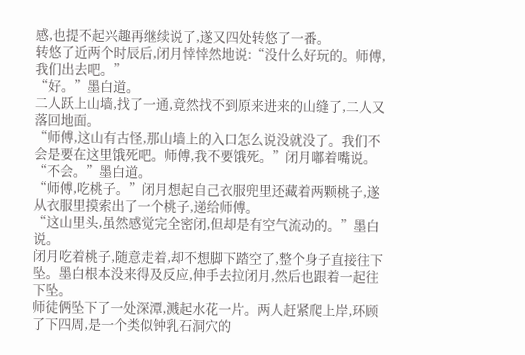感,也提不起兴趣再继续说了,遂又四处转悠了一番。
转悠了近两个时辰后,闭月悻悻然地说:“没什么好玩的。师傅,我们出去吧。”
“好。”墨白道。
二人跃上山墙,找了一通,竟然找不到原来进来的山缝了,二人又落回地面。
“师傅,这山有古怪,那山墙上的入口怎么说没就没了。我们不会是要在这里饿死吧。师傅,我不要饿死。”闭月嘟着嘴说。
“不会。”墨白道。
“师傅,吃桃子。”闭月想起自己衣服兜里还藏着两颗桃子,遂从衣服里摸索出了一个桃子,递给师傅。
“这山里头,虽然感觉完全密闭,但却是有空气流动的。”墨白说。
闭月吃着桃子,随意走着,却不想脚下踏空了,整个身子直接往下坠。墨白根本没来得及反应,伸手去拉闭月,然后也跟着一起往下坠。
师徒俩坠下了一处深潭,溅起水花一片。两人赶紧爬上岸,环顾了下四周,是一个类似钟乳石洞穴的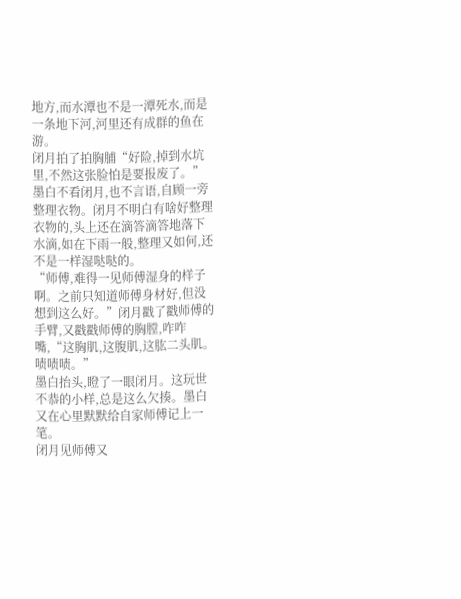地方,而水潭也不是一潭死水,而是一条地下河,河里还有成群的鱼在游。
闭月拍了拍胸脯“好险,掉到水坑里,不然这张脸怕是要报废了。”
墨白不看闭月,也不言语,自顾一旁整理衣物。闭月不明白有啥好整理衣物的,头上还在滴答滴答地落下水滴,如在下雨一般,整理又如何,还不是一样湿哒哒的。
“师傅,难得一见师傅湿身的样子啊。之前只知道师傅身材好,但没想到这么好。”闭月戳了戳师傅的手臂,又戳戳师傅的胸膛,咋咋嘴,“这胸肌,这腹肌,这肱二头肌。啧啧啧。”
墨白抬头,瞪了一眼闭月。这玩世不恭的小样,总是这么欠揍。墨白又在心里默默给自家师傅记上一笔。
闭月见师傅又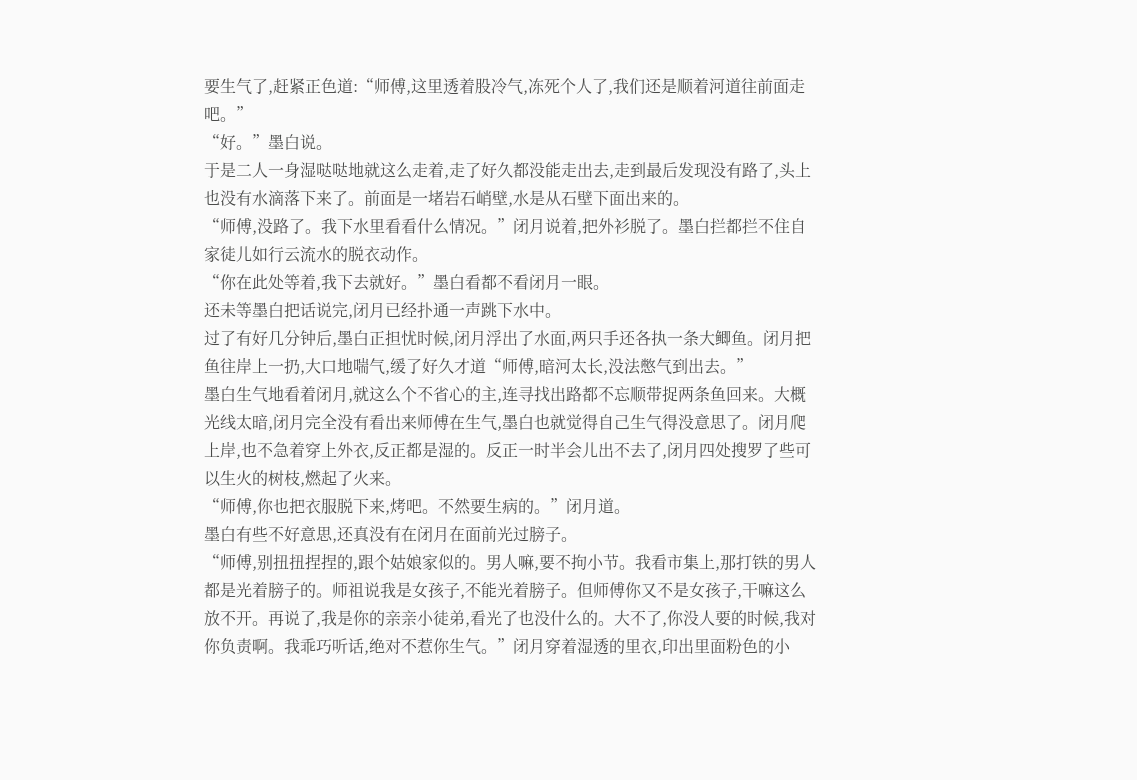要生气了,赶紧正色道:“师傅,这里透着股冷气,冻死个人了,我们还是顺着河道往前面走吧。”
“好。”墨白说。
于是二人一身湿哒哒地就这么走着,走了好久都没能走出去,走到最后发现没有路了,头上也没有水滴落下来了。前面是一堵岩石峭壁,水是从石壁下面出来的。
“师傅,没路了。我下水里看看什么情况。”闭月说着,把外衫脱了。墨白拦都拦不住自家徒儿如行云流水的脱衣动作。
“你在此处等着,我下去就好。”墨白看都不看闭月一眼。
还未等墨白把话说完,闭月已经扑通一声跳下水中。
过了有好几分钟后,墨白正担忧时候,闭月浮出了水面,两只手还各执一条大鲫鱼。闭月把鱼往岸上一扔,大口地喘气,缓了好久才道“师傅,暗河太长,没法憋气到出去。”
墨白生气地看着闭月,就这么个不省心的主,连寻找出路都不忘顺带捉两条鱼回来。大概光线太暗,闭月完全没有看出来师傅在生气,墨白也就觉得自己生气得没意思了。闭月爬上岸,也不急着穿上外衣,反正都是湿的。反正一时半会儿出不去了,闭月四处搜罗了些可以生火的树枝,燃起了火来。
“师傅,你也把衣服脱下来,烤吧。不然要生病的。”闭月道。
墨白有些不好意思,还真没有在闭月在面前光过膀子。
“师傅,别扭扭捏捏的,跟个姑娘家似的。男人嘛,要不拘小节。我看市集上,那打铁的男人都是光着膀子的。师祖说我是女孩子,不能光着膀子。但师傅你又不是女孩子,干嘛这么放不开。再说了,我是你的亲亲小徒弟,看光了也没什么的。大不了,你没人要的时候,我对你负责啊。我乖巧听话,绝对不惹你生气。”闭月穿着湿透的里衣,印出里面粉色的小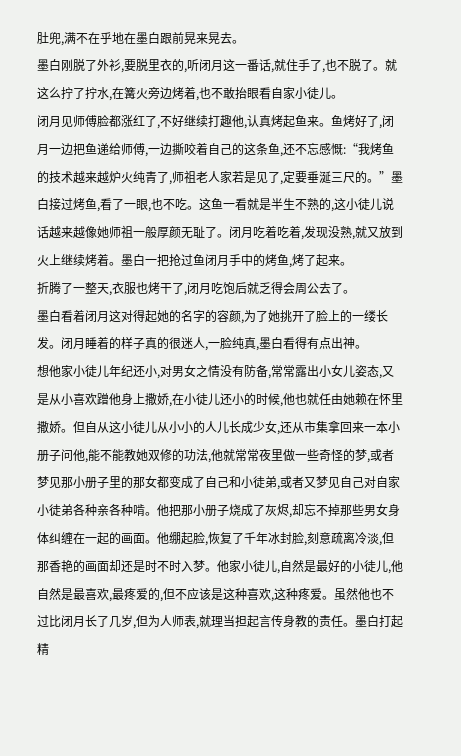肚兜,满不在乎地在墨白跟前晃来晃去。
墨白刚脱了外衫,要脱里衣的,听闭月这一番话,就住手了,也不脱了。就这么拧了拧水,在篝火旁边烤着,也不敢抬眼看自家小徒儿。
闭月见师傅脸都涨红了,不好继续打趣他,认真烤起鱼来。鱼烤好了,闭月一边把鱼递给师傅,一边撕咬着自己的这条鱼,还不忘感慨:“我烤鱼的技术越来越炉火纯青了,师祖老人家若是见了,定要垂涎三尺的。”墨白接过烤鱼,看了一眼,也不吃。这鱼一看就是半生不熟的,这小徒儿说话越来越像她师祖一般厚颜无耻了。闭月吃着吃着,发现没熟,就又放到火上继续烤着。墨白一把抢过鱼闭月手中的烤鱼,烤了起来。
折腾了一整天,衣服也烤干了,闭月吃饱后就乏得会周公去了。
墨白看着闭月这对得起她的名字的容颜,为了她挑开了脸上的一缕长发。闭月睡着的样子真的很迷人,一脸纯真,墨白看得有点出神。
想他家小徒儿年纪还小,对男女之情没有防备,常常露出小女儿姿态,又是从小喜欢蹭他身上撒娇,在小徒儿还小的时候,他也就任由她赖在怀里撒娇。但自从这小徒儿从小小的人儿长成少女,还从市集拿回来一本小册子问他,能不能教她双修的功法,他就常常夜里做一些奇怪的梦,或者梦见那小册子里的那女都变成了自己和小徒弟,或者又梦见自己对自家小徒弟各种亲各种啃。他把那小册子烧成了灰烬,却忘不掉那些男女身体纠缠在一起的画面。他绷起脸,恢复了千年冰封脸,刻意疏离冷淡,但那香艳的画面却还是时不时入梦。他家小徒儿,自然是最好的小徒儿,他自然是最喜欢,最疼爱的,但不应该是这种喜欢,这种疼爱。虽然他也不过比闭月长了几岁,但为人师表,就理当担起言传身教的责任。墨白打起精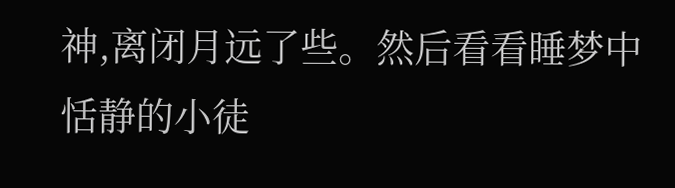神,离闭月远了些。然后看看睡梦中恬静的小徒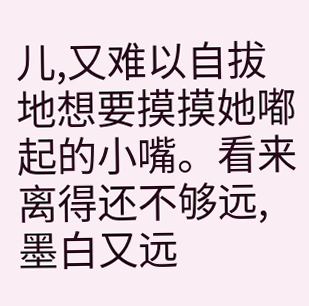儿,又难以自拔地想要摸摸她嘟起的小嘴。看来离得还不够远,墨白又远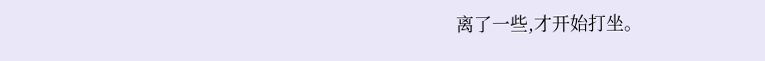离了一些,才开始打坐。